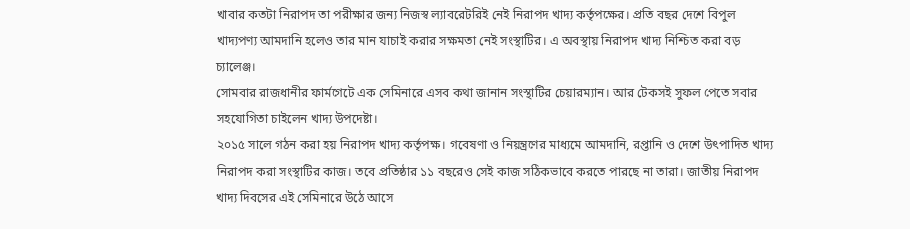খাবার কতটা নিরাপদ তা পরীক্ষার জন্য নিজস্ব ল্যাবরেটরিই নেই নিরাপদ খাদ্য কর্তৃপক্ষের। প্রতি বছর দেশে বিপুল খাদ্যপণ্য আমদানি হলেও তার মান যাচাই করার সক্ষমতা নেই সংস্থাটির। এ অবস্থায় নিরাপদ খাদ্য নিশ্চিত করা বড় চ্যালেঞ্জ।
সোমবার রাজধানীর ফার্মগেটে এক সেমিনারে এসব কথা জানান সংস্থাটির চেয়ারম্যান। আর টেকসই সুফল পেতে সবার সহযোগিতা চাইলেন খাদ্য উপদেষ্টা।
২০১৫ সালে গঠন করা হয় নিরাপদ খাদ্য কর্তৃপক্ষ। গবেষণা ও নিয়ন্ত্রণের মাধ্যমে আমদানি, রপ্তানি ও দেশে উৎপাদিত খাদ্য নিরাপদ করা সংস্থাটির কাজ। তবে প্রতিষ্ঠার ১১ বছরেও সেই কাজ সঠিকভাবে করতে পারছে না তারা। জাতীয় নিরাপদ খাদ্য দিবসের এই সেমিনারে উঠে আসে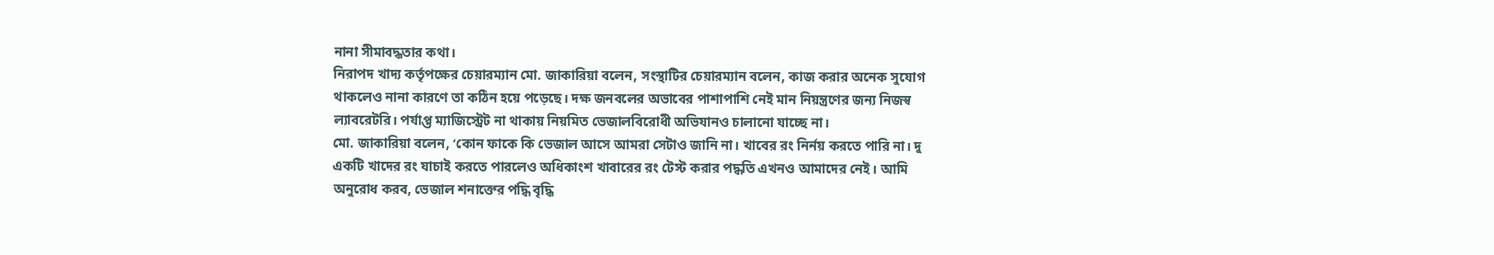নানা সীমাবদ্ধতার কথা।
নিরাপদ খাদ্য কর্তৃপক্ষের চেয়ারম্যান মো. জাকারিয়া বলেন, সংস্থাটির চেয়ারম্যান বলেন, কাজ করার অনেক সুযোগ থাকলেও নানা কারণে তা কঠিন হয়ে পড়েছে। দক্ষ জনবলের অভাবের পাশাপাশি নেই মান নিয়ন্ত্রণের জন্য নিজস্ব ল্যাবরেটরি। পর্যাপ্ত ম্যাজিস্ট্রেট না থাকায় নিয়মিত ভেজালবিরোধী অভিযানও চালানো যাচ্ছে না।
মো. জাকারিয়া বলেন, ‘কোন ফাকে কি ভেজাল আসে আমরা সেটাও জানি না। খাবের রং নির্নয় করতে পারি না। দু একটি খাদের রং যাচাই করতে পারলেও অধিকাংশ খাবারের রং টেস্ট করার পদ্ধতি এখনও আমাদের নেই। আমি অনুরোধ করব, ভেজাল শনাক্তের পদ্ধি বৃদ্ধি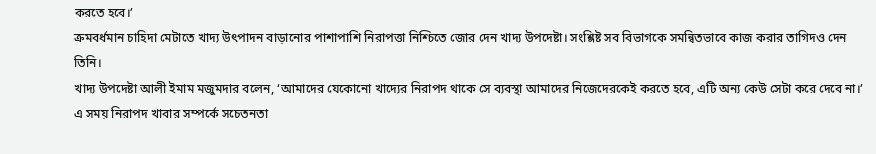করতে হবে।’
ক্রমবর্ধমান চাহিদা মেটাতে খাদ্য উৎপাদন বাড়ানোর পাশাপাশি নিরাপত্তা নিশ্চিতে জোর দেন খাদ্য উপদেষ্টা। সংশ্লিষ্ট সব বিভাগকে সমন্বিতভাবে কাজ করার তাগিদও দেন তিনি।
খাদ্য উপদেষ্টা আলী ইমাম মজুমদার বলেন, ‘আমাদের যেকোনো খাদ্যের নিরাপদ থাকে সে ব্যবস্থা আমাদের নিজেদেরকেই করতে হবে, এটি অন্য কেউ সেটা করে দেবে না।’
এ সময় নিরাপদ খাবার সম্পর্কে সচেতনতা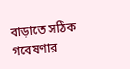বাড়াতে সঠিক গবেষণার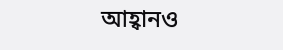আহ্বানও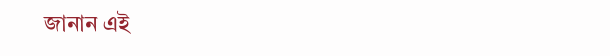জানান এই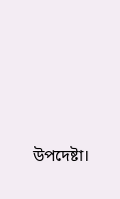উপদেষ্টা।